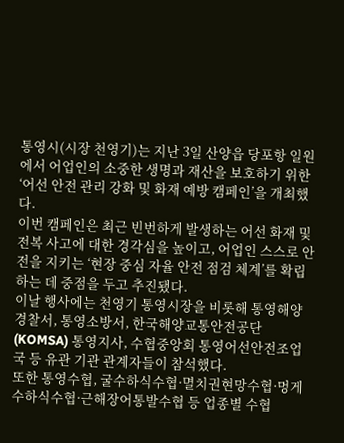통영시(시장 천영기)는 지난 3일 산양읍 당포항 일원에서 어업인의 소중한 생명과 재산을 보호하기 위한 ‘어선 안전 관리 강화 및 화재 예방 캠페인’을 개최했다.
이번 캠페인은 최근 빈번하게 발생하는 어선 화재 및 전복 사고에 대한 경각심을 높이고, 어업인 스스로 안전을 지키는 ‘현장 중심 자율 안전 점검 체계’를 확립하는 데 중점을 두고 추진됐다.
이날 행사에는 천영기 통영시장을 비롯해 통영해양경찰서, 통영소방서, 한국해양교통안전공단(KOMSA) 통영지사, 수협중앙회 통영어선안전조업국 등 유관 기관 관계자들이 참석했다.
또한 통영수협, 굴수하식수협·멸치권현망수협·멍게수하식수협·근해장어통발수협 등 업종별 수협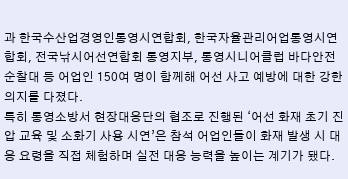과 한국수산업경영인통영시연합회, 한국자율관리어업통영시연합회, 전국낚시어선연합회 통영지부, 통영시니어클럽 바다안전순찰대 등 어업인 150여 명이 함께해 어선 사고 예방에 대한 강한 의지를 다졌다.
특히 통영소방서 현장대응단의 협조로 진행된 ‘어선 화재 초기 진압 교육 및 소화기 사용 시연’은 참석 어업인들이 화재 발생 시 대응 요령을 직접 체험하며 실전 대응 능력을 높이는 계기가 됐다.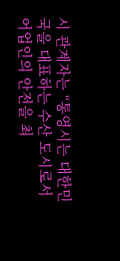시 관계자는 “통영시는 대한민국을 대표하는 수산 도시로서 어업인의 안전을 최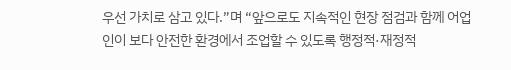우선 가치로 삼고 있다.”며 “앞으로도 지속적인 현장 점검과 함께 어업인이 보다 안전한 환경에서 조업할 수 있도록 행정적·재정적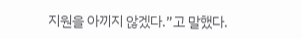지원을 아끼지 않겠다.”고 말했다.